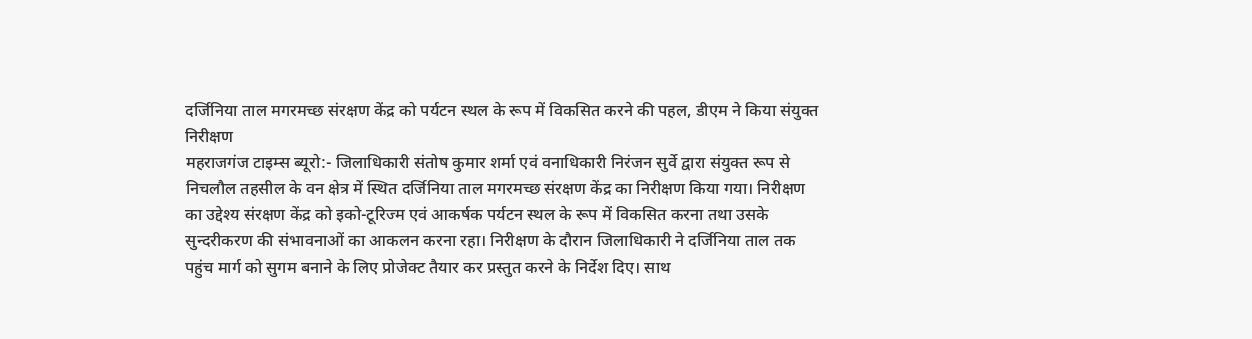दर्जिनिया ताल मगरमच्छ संरक्षण केंद्र को पर्यटन स्थल के रूप में विकसित करने की पहल, डीएम ने किया संयुक्त निरीक्षण
महराजगंज टाइम्स ब्यूरो:- जिलाधिकारी संतोष कुमार शर्मा एवं वनाधिकारी निरंजन सुर्वे द्वारा संयुक्त रूप से निचलौल तहसील के वन क्षेत्र में स्थित दर्जिनिया ताल मगरमच्छ संरक्षण केंद्र का निरीक्षण किया गया। निरीक्षण का उद्देश्य संरक्षण केंद्र को इको-टूरिज्म एवं आकर्षक पर्यटन स्थल के रूप में विकसित करना तथा उसके सुन्दरीकरण की संभावनाओं का आकलन करना रहा। निरीक्षण के दौरान जिलाधिकारी ने दर्जिनिया ताल तक पहुंच मार्ग को सुगम बनाने के लिए प्रोजेक्ट तैयार कर प्रस्तुत करने के निर्देश दिए। साथ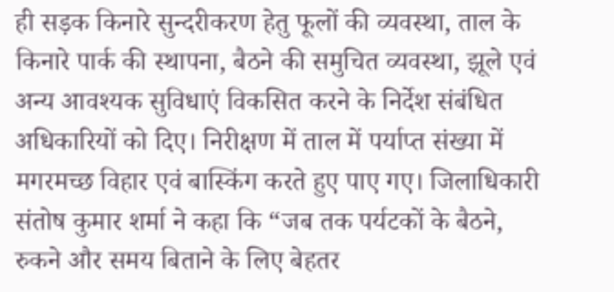ही सड़क किनारे सुन्दरीकरण हेतु फूलों की व्यवस्था, ताल के किनारे पार्क की स्थापना, बैठने की समुचित व्यवस्था, झूले एवं अन्य आवश्यक सुविधाएं विकसित करने के निर्देश संबंधित अधिकारियों को दिए। निरीक्षण में ताल में पर्याप्त संख्या में मगरमच्छ विहार एवं बास्किंग करते हुए पाए गए। जिलाधिकारी संतोष कुमार शर्मा ने कहा कि “जब तक पर्यटकों के बैठने, रुकने और समय बिताने के लिए बेहतर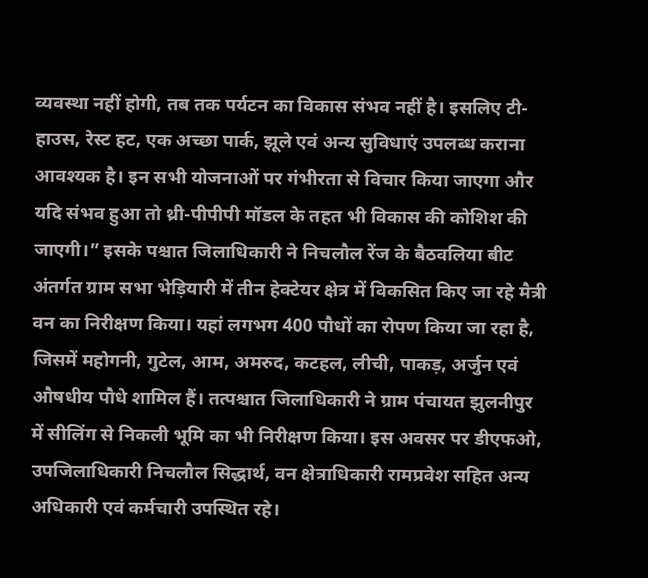व्यवस्था नहीं होगी, तब तक पर्यटन का विकास संभव नहीं है। इसलिए टी-हाउस, रेस्ट हट, एक अच्छा पार्क, झूले एवं अन्य सुविधाएं उपलब्ध कराना आवश्यक है। इन सभी योजनाओं पर गंभीरता से विचार किया जाएगा और यदि संभव हुआ तो थ्री-पीपीपी मॉडल के तहत भी विकास की कोशिश की जाएगी।” इसके पश्चात जिलाधिकारी ने निचलौल रेंज के बैठवलिया बीट अंतर्गत ग्राम सभा भेड़ियारी में तीन हेक्टेयर क्षेत्र में विकसित किए जा रहे मैत्री वन का निरीक्षण किया। यहां लगभग 400 पौधों का रोपण किया जा रहा है, जिसमें महोगनी, गुटेल, आम, अमरुद, कटहल, लीची, पाकड़, अर्जुन एवं औषधीय पौधे शामिल हैं। तत्पश्चात जिलाधिकारी ने ग्राम पंचायत झुलनीपुर में सीलिंग से निकली भूमि का भी निरीक्षण किया। इस अवसर पर डीएफओ, उपजिलाधिकारी निचलौल सिद्धार्थ, वन क्षेत्राधिकारी रामप्रवेश सहित अन्य अधिकारी एवं कर्मचारी उपस्थित रहे।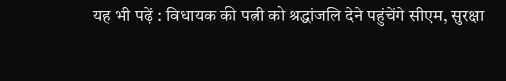यह भी पढ़ें : विधायक की पत्नी को श्रद्धांजलि देने पहुंचेंगे सीएम, सुरक्षा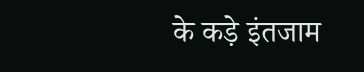के कड़े इंतजाम